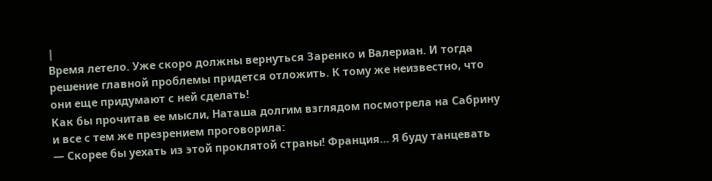|
Время летело. Уже скоро должны вернуться Заренко и Валериан. И тогда решение главной проблемы придется отложить. К тому же неизвестно, что они еще придумают с ней сделать!
Как бы прочитав ее мысли, Наташа долгим взглядом посмотрела на Сабрину и все с тем же презрением проговорила:
— Скорее бы уехать из этой проклятой страны! Франция… Я буду танцевать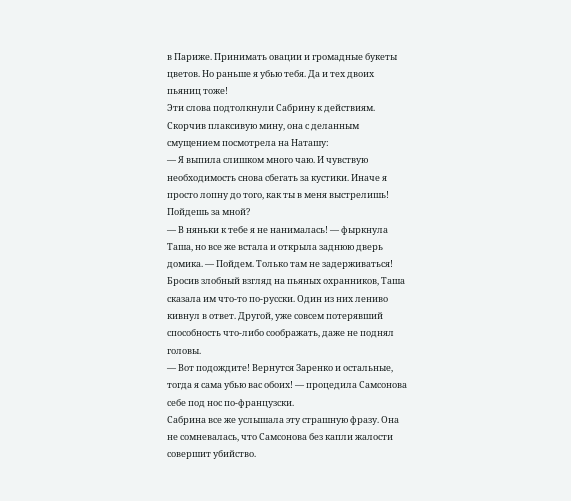в Париже. Принимать овации и громадные букеты цветов. Но раньше я убью тебя. Да и тех двоих пьяниц тоже!
Эти слова подтолкнули Сабрину к действиям. Скорчив плаксивую мину, она с деланным смущением посмотрела на Наташу:
— Я выпила слишком много чаю. И чувствую необходимость снова сбегать за кустики. Иначе я просто лопну до того, как ты в меня выстрелишь! Пойдешь за мной?
— В няньки к тебе я не нанималась! — фыркнула Таша, но все же встала и открыла заднюю дверь домика. — Пойдем. Только там не задерживаться!
Бросив злобный взгляд на пьяных охранников, Таша сказала им что-то по-русски. Один из них лениво кивнул в ответ. Другой, уже совсем потерявший способность что-либо соображать, даже не поднял головы.
— Вот подождите! Вернутся Заренко и остальные, тогда я сама убью вас обоих! — процедила Самсонова себе под нос по-французски.
Сабрина все же услышала эту страшную фразу. Она не сомневалась, что Самсонова без капли жалости совершит убийство.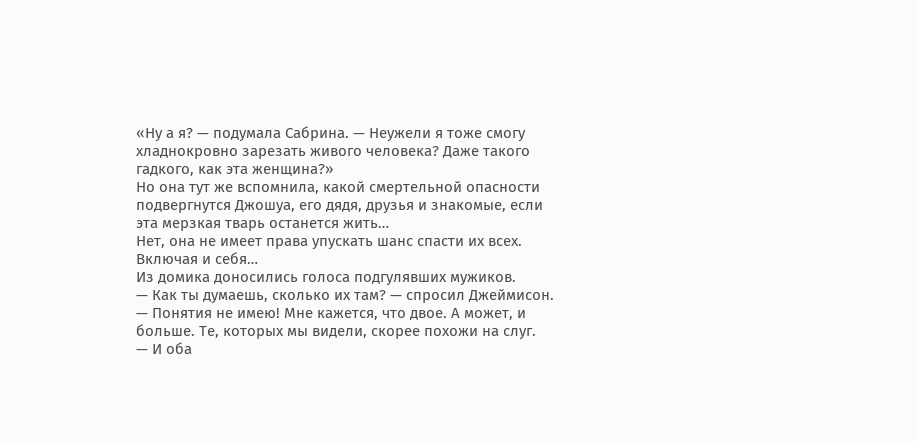«Ну а я? — подумала Сабрина. — Неужели я тоже смогу хладнокровно зарезать живого человека? Даже такого гадкого, как эта женщина?»
Но она тут же вспомнила, какой смертельной опасности подвергнутся Джошуа, его дядя, друзья и знакомые, если эта мерзкая тварь останется жить…
Нет, она не имеет права упускать шанс спасти их всех. Включая и себя…
Из домика доносились голоса подгулявших мужиков.
— Как ты думаешь, сколько их там? — спросил Джеймисон.
— Понятия не имею! Мне кажется, что двое. А может, и больше. Те, которых мы видели, скорее похожи на слуг.
— И оба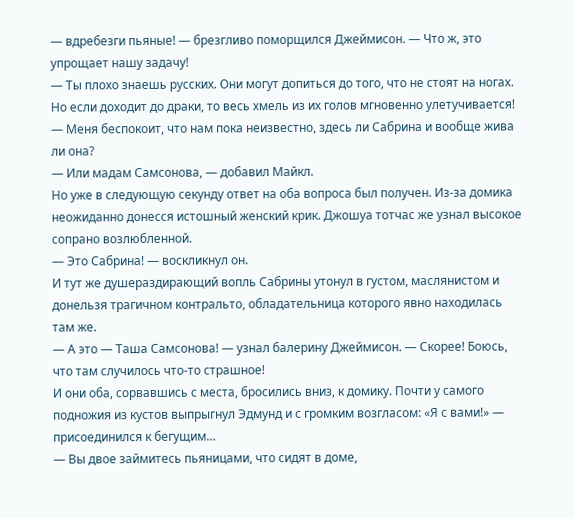— вдребезги пьяные! — брезгливо поморщился Джеймисон. — Что ж, это упрощает нашу задачу!
— Ты плохо знаешь русских. Они могут допиться до того, что не стоят на ногах. Но если доходит до драки, то весь хмель из их голов мгновенно улетучивается!
— Меня беспокоит, что нам пока неизвестно, здесь ли Сабрина и вообще жива ли она?
— Или мадам Самсонова, — добавил Майкл.
Но уже в следующую секунду ответ на оба вопроса был получен. Из-за домика неожиданно донесся истошный женский крик. Джошуа тотчас же узнал высокое сопрано возлюбленной.
— Это Сабрина! — воскликнул он.
И тут же душераздирающий вопль Сабрины утонул в густом, маслянистом и донельзя трагичном контральто, обладательница которого явно находилась там же.
— А это — Таша Самсонова! — узнал балерину Джеймисон. — Скорее! Боюсь, что там случилось что-то страшное!
И они оба, сорвавшись с места, бросились вниз, к домику. Почти у самого подножия из кустов выпрыгнул Эдмунд и с громким возгласом: «Я с вами!» — присоединился к бегущим…
— Вы двое займитесь пьяницами, что сидят в доме,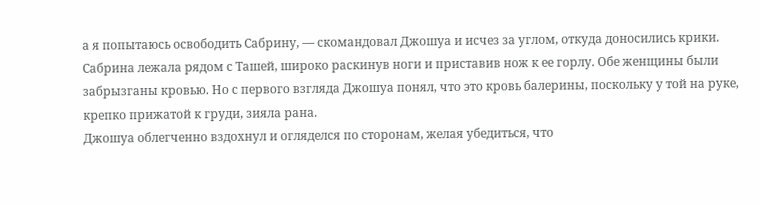а я попытаюсь освободить Сабрину, — скомандовал Джошуа и исчез за углом, откуда доносились крики.
Сабрина лежала рядом с Ташей, широко раскинув ноги и приставив нож к ее горлу. Обе женщины были забрызганы кровью. Но с первого взгляда Джошуа понял, что это кровь балерины, поскольку у той на руке, крепко прижатой к груди, зияла рана.
Джошуа облегченно вздохнул и огляделся по сторонам, желая убедиться, что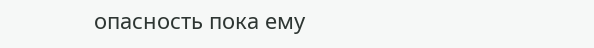опасность пока ему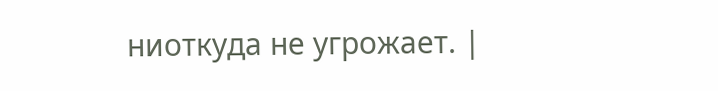ниоткуда не угрожает. |